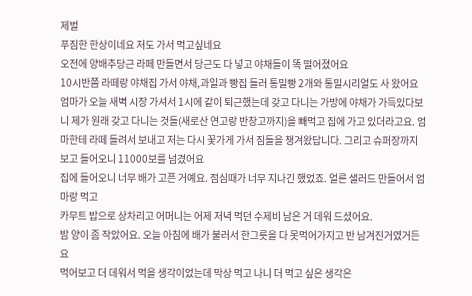제벌
푸짐한 한상이네요 저도 가서 먹고싶네요
오전에 양배추당근 라페 만들면서 당근도 다 넣고 야채들이 똑 떨어졌어요
10시반쯤 라떼랑 야채집 가서 야채,과일과 빵집 들러 통밀빵 2개와 통밀시리얼도 사 왔어요
엄마가 오늘 새벽 시장 가셔서 1시에 같이 퇴근했는데 갖고 다니는 가방에 야채가 가득있다보니 제가 원래 갖고 다니는 것들(새로산 연고랑 반창고까지)을 빼먹고 집에 가고 있더라고요. 엄마한테 라떼 들려서 보내고 저는 다시 꽃가게 가서 짐들을 챙겨왔답니다. 그리고 슈퍼장까지 보고 들어오니 11000보를 넘겼어요
집에 들어오니 너무 배가 고픈 거예요. 점심때가 너무 지나긴 했었죠. 얼른 샐러드 만들어서 엄마랑 먹고
카무트 밥으로 상차리고 어머니는 어제 저녁 먹던 수제비 남은 거 데워 드셨어요.
밤 양이 좀 작았어요. 오늘 아침에 배가 불러서 한그릇을 다 못먹어가지고 반 남겨진거였거든요
먹어보고 더 데워서 먹을 생각이었는데 막상 먹고 나니 더 먹고 싶은 생각은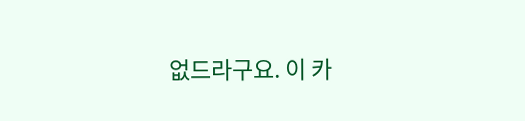없드라구요. 이 카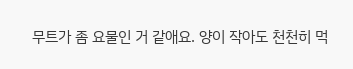무트가 좀 요물인 거 같애요. 양이 작아도 천천히 먹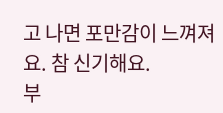고 나면 포만감이 느껴져요. 참 신기해요.
부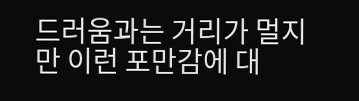드러움과는 거리가 멀지만 이런 포만감에 대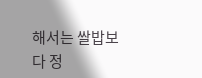해서는 쌀밥보다 정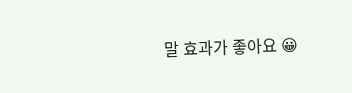말 효과가 좋아요 😀